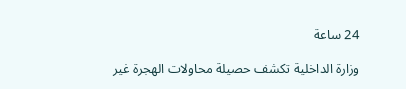24 ساعة

وزارة الداخلية تكشف حصيلة محاولات الهجرة غير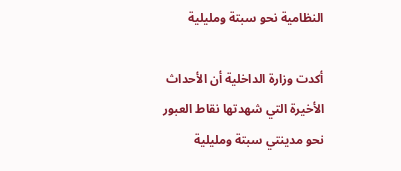النظامية نحو سبتة ومليلية

أكدت وزارة الداخلية أن الأحداث الأخيرة التي شهدتها نقاط العبور نحو مدينتي سبتة ومليلية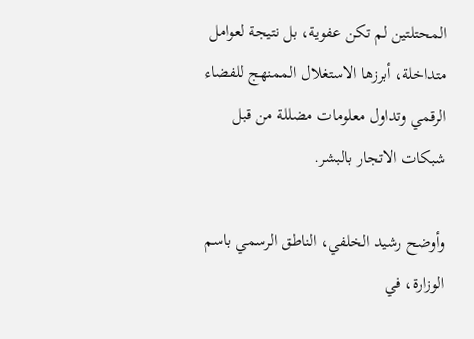المحتلتين لم تكن عفوية، بل نتيجة لعوامل متداخلة، أبرزها الاستغلال الممنهج للفضاء الرقمي وتداول معلومات مضللة من قبل شبكات الاتجار بالبشر.

وأوضح رشيد الخلفي، الناطق الرسمي باسم الوزارة، في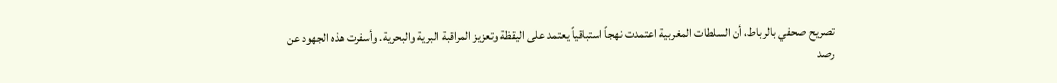تصريح صحفي بالرباط، أن السلطات المغربية اعتمدت نهجاً استباقياً يعتمد على اليقظة وتعزيز المراقبة البرية والبحرية. وأسفرت هذه الجهود عن رصد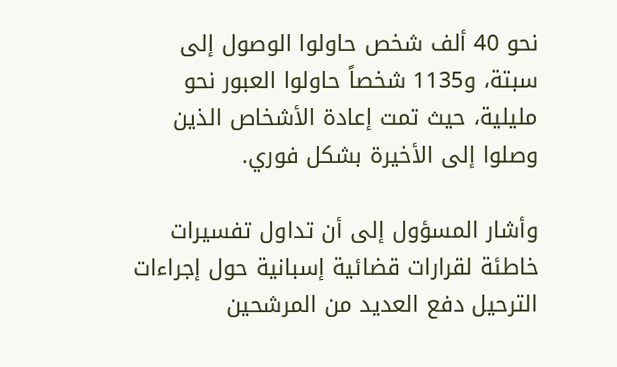نحو 40 ألف شخص حاولوا الوصول إلى سبتة، و1135 شخصاً حاولوا العبور نحو مليلية، حيث تمت إعادة الأشخاص الذين وصلوا إلى الأخيرة بشكل فوري.

وأشار المسؤول إلى أن تداول تفسيرات خاطئة لقرارات قضائية إسبانية حول إجراءات الترحيل دفع العديد من المرشحين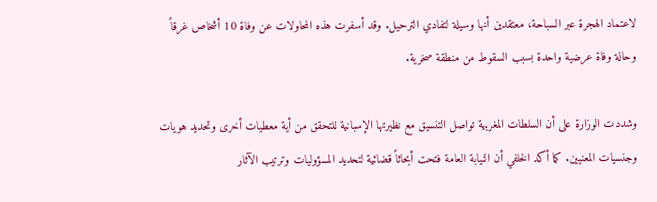لاعتماد الهجرة عبر السباحة، معتقدين أنها وسيلة لتفادي الترحيل. وقد أسفرت هذه المحاولات عن وفاة 10 أشخاص غرقاً وحالة وفاة عرضية واحدة بسبب السقوط من منطقة صخرية.

وشددت الوزارة على أن السلطات المغربية تواصل التنسيق مع نظيرتها الإسبانية للتحقق من أية معطيات أخرى وتحديد هويات وجنسيات المعنيين. كما أكد الخلفي أن النيابة العامة فتحت أبحاثاً قضائية لتحديد المسؤوليات وترتيب الآثار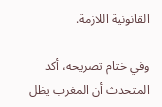القانونية اللازمة.

وفي ختام تصريحه، أكد المتحدث أن المغرب يظل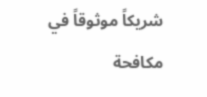شريكاً موثوقاً في مكافحة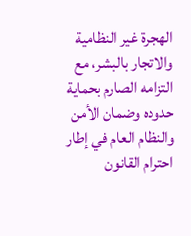الهجرة غير النظامية والاتجار بالبشر، مع التزامه الصارم بحماية حدوده وضمان الأمن والنظام العام في إطار احترام القانون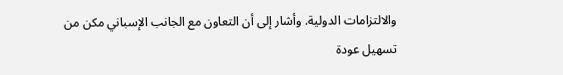والالتزامات الدولية. وأشار إلى أن التعاون مع الجانب الإسباني مكن من تسهيل عودة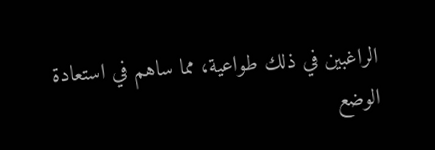الراغبين في ذلك طواعية، مما ساهم في استعادة الوضع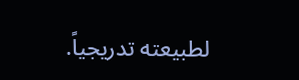لطبيعته تدريجياً.